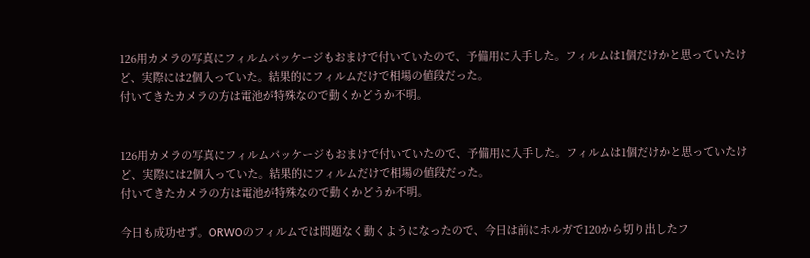126用カメラの写真にフィルムパッケージもおまけで付いていたので、予備用に入手した。フィルムは1個だけかと思っていたけど、実際には2個入っていた。結果的にフィルムだけで相場の値段だった。
付いてきたカメラの方は電池が特殊なので動くかどうか不明。


126用カメラの写真にフィルムパッケージもおまけで付いていたので、予備用に入手した。フィルムは1個だけかと思っていたけど、実際には2個入っていた。結果的にフィルムだけで相場の値段だった。
付いてきたカメラの方は電池が特殊なので動くかどうか不明。

今日も成功せず。ORWOのフィルムでは問題なく動くようになったので、今日は前にホルガで120から切り出したフ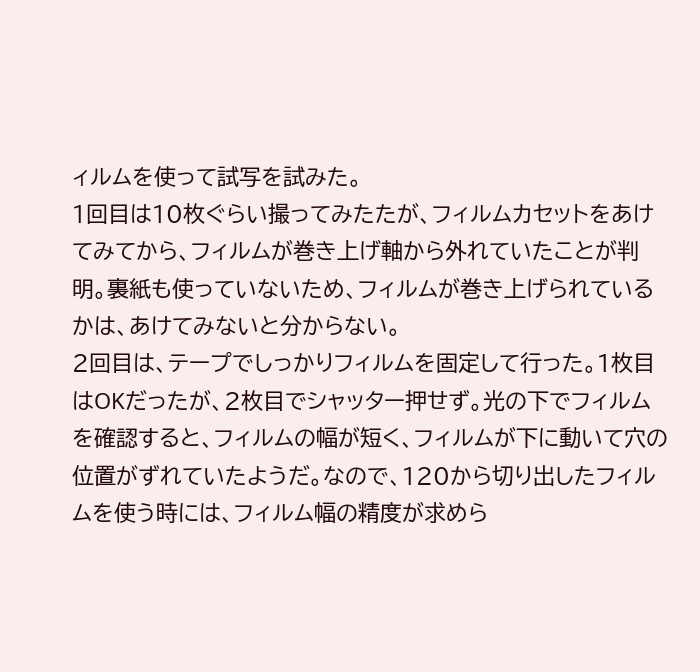ィルムを使って試写を試みた。
1回目は10枚ぐらい撮ってみたたが、フィルムカセットをあけてみてから、フィルムが巻き上げ軸から外れていたことが判明。裏紙も使っていないため、フィルムが巻き上げられているかは、あけてみないと分からない。
2回目は、テープでしっかりフィルムを固定して行った。1枚目はOKだったが、2枚目でシャッター押せず。光の下でフィルムを確認すると、フィルムの幅が短く、フィルムが下に動いて穴の位置がずれていたようだ。なので、120から切り出したフィルムを使う時には、フィルム幅の精度が求めら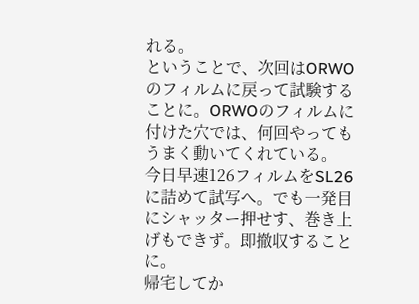れる。
ということで、次回はORWOのフィルムに戻って試験することに。ORWOのフィルムに付けた穴では、何回やってもうまく動いてくれている。
今日早速126フィルムをSL26に詰めて試写へ。でも一発目にシャッター押せす、巻き上げもできず。即撤収することに。
帰宅してか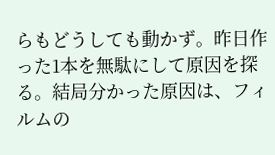らもどうしても動かず。昨日作った1本を無駄にして原因を探る。結局分かった原因は、フィルムの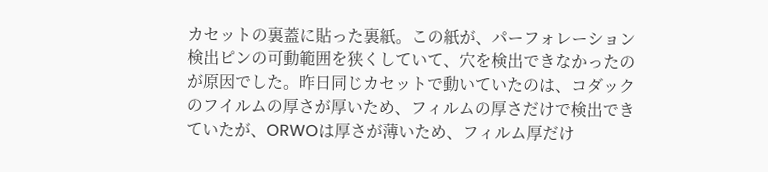カセットの裏蓋に貼った裏紙。この紙が、パーフォレーション検出ピンの可動範囲を狭くしていて、穴を検出できなかったのが原因でした。昨日同じカセットで動いていたのは、コダックのフイルムの厚さが厚いため、フィルムの厚さだけで検出できていたが、ORWOは厚さが薄いため、フィルム厚だけ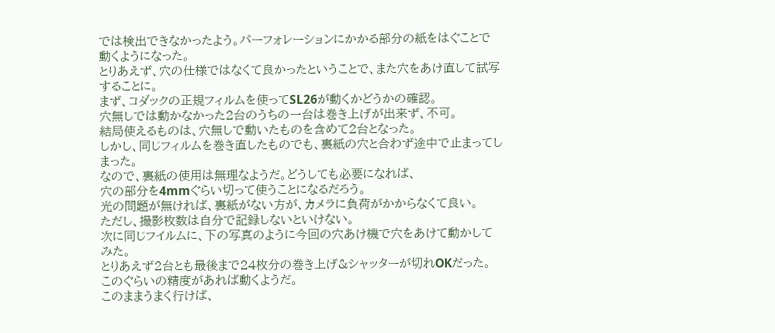では検出できなかったよう。パーフォレーションにかかる部分の紙をはぐことで動くようになった。
とりあえず、穴の仕様ではなくて良かったということで、また穴をあけ直して試写することに。
まず、コダックの正規フィルムを使ってSL26が動くかどうかの確認。
穴無しでは動かなかった2台のうちの一台は巻き上げが出来ず、不可。
結局使えるものは、穴無しで動いたものを含めて2台となった。
しかし、同じフィルムを巻き直したものでも、裏紙の穴と合わず途中で止まってしまった。
なので、裏紙の使用は無理なようだ。どうしても必要になれば、
穴の部分を4mmぐらい切って使うことになるだろう。
光の問題が無ければ、裏紙がない方が、カメラに負荷がかからなくて良い。
ただし、撮影枚数は自分で記録しないといけない。
次に同じフイルムに、下の写真のように今回の穴あけ機で穴をあけて動かしてみた。
とりあえず2台とも最後まで24枚分の巻き上げ&シャッターが切れOKだった。
このぐらいの精度があれば動くようだ。
このままうまく行けば、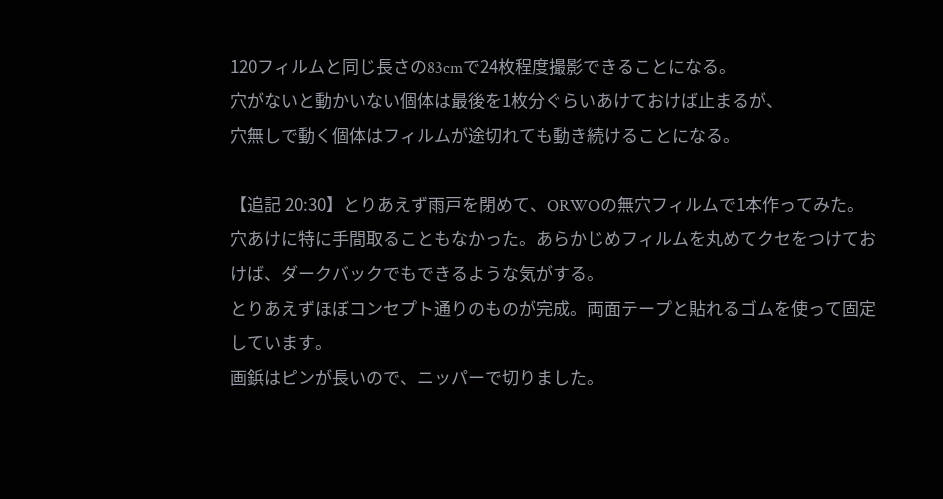120フィルムと同じ長さの83cmで24枚程度撮影できることになる。
穴がないと動かいない個体は最後を1枚分ぐらいあけておけば止まるが、
穴無しで動く個体はフィルムが途切れても動き続けることになる。

【追記 20:30】とりあえず雨戸を閉めて、ORWOの無穴フィルムで1本作ってみた。穴あけに特に手間取ることもなかった。あらかじめフィルムを丸めてクセをつけておけば、ダークバックでもできるような気がする。
とりあえずほぼコンセプト通りのものが完成。両面テープと貼れるゴムを使って固定しています。
画鋲はピンが長いので、ニッパーで切りました。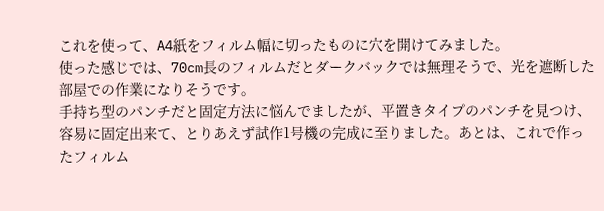これを使って、A4紙をフィルム幅に切ったものに穴を開けてみました。
使った感じでは、70cm長のフィルムだとダークバックでは無理そうで、光を遮断した部屋での作業になりそうです。
手持ち型のパンチだと固定方法に悩んでましたが、平置きタイプのパンチを見つけ、容易に固定出来て、とりあえず試作1号機の完成に至りました。あとは、これで作ったフィルム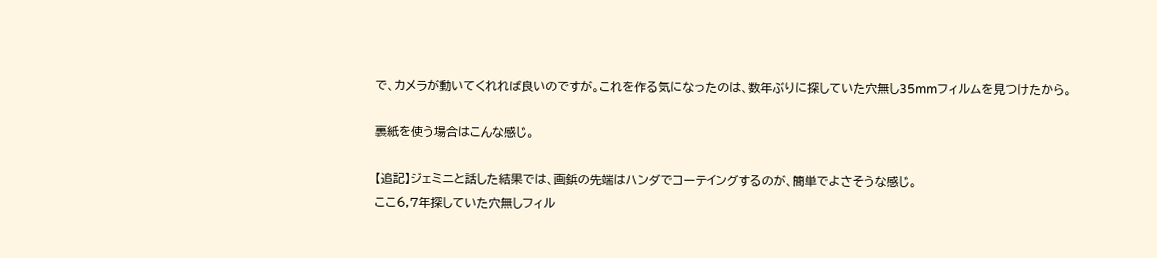で、カメラが動いてくれれば良いのですが。これを作る気になったのは、数年ぶりに探していた穴無し35mmフィルムを見つけたから。

裏紙を使う場合はこんな感じ。

【追記】ジェミニと話した結果では、画鋲の先端はハンダでコーテイングするのが、簡単でよさそうな感じ。
ここ6,7年探していた穴無しフィル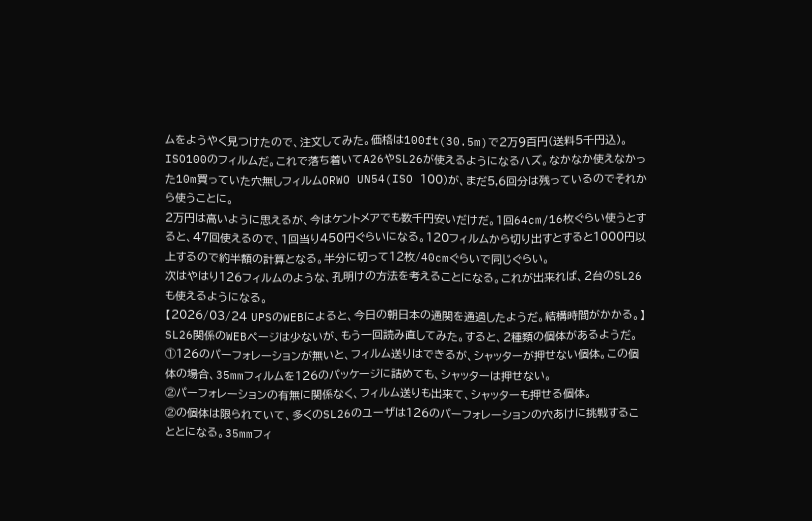ムをようやく見つけたので、注文してみた。価格は100ft(30.5m)で2万9百円(送料5千円込)。ISO100のフィルムだ。これで落ち着いてA26やSL26が使えるようになるハズ。なかなか使えなかった10m買っていた穴無しフィルムORWO UN54(ISO 100)が、まだ5,6回分は残っているのでそれから使うことに。
2万円は高いように思えるが、今はケントメアでも数千円安いだけだ。1回64cm/16枚ぐらい使うとすると、47回使えるので、1回当り450円ぐらいになる。120フィルムから切り出すとすると1000円以上するので約半額の計算となる。半分に切って12枚/40cmぐらいで同じぐらい。
次はやはり126フィルムのような、孔明けの方法を考えることになる。これが出来れば、2台のSL26も使えるようになる。
【2026/03/24 UPSのWEBによると、今日の朝日本の通関を通過したようだ。結構時間がかかる。】
SL26関係のWEBページは少ないが、もう一回読み直してみた。すると、2種類の個体があるようだ。
①126のパーフォレーションが無いと、フィルム送りはできるが、シャッターが押せない個体。この個体の場合、35mmフィルムを126のパッケージに詰めても、シャッターは押せない。
②パーフォレーションの有無に関係なく、フィルム送りも出来て、シャッターも押せる個体。
②の個体は限られていて、多くのSL26のユーザは126のパーフォレーションの穴あけに挑戦することとになる。35mmフィ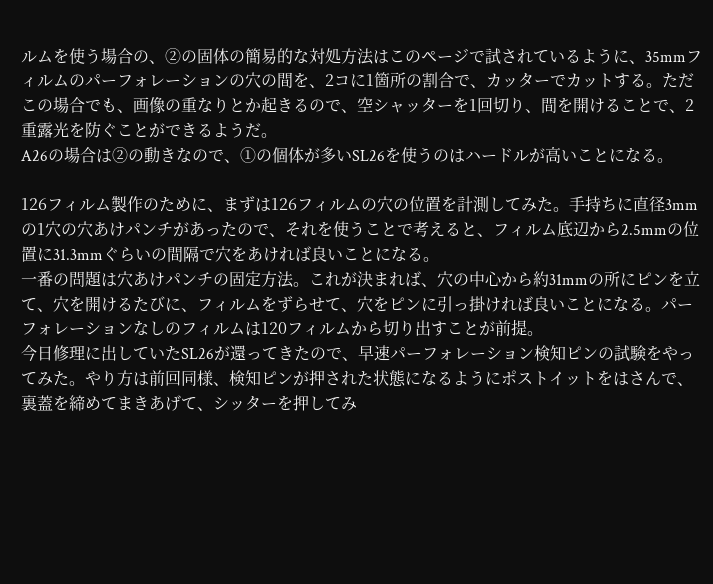ルムを使う場合の、②の固体の簡易的な対処方法はこのページで試されているように、35mmフィルムのパーフォレーションの穴の間を、2コに1箇所の割合で、カッターでカットする。ただこの場合でも、画像の重なりとか起きるので、空シャッターを1回切り、間を開けることで、2重露光を防ぐことができるようだ。
A26の場合は②の動きなので、①の個体が多いSL26を使うのはハードルが高いことになる。

126フィルム製作のために、まずは126フィルムの穴の位置を計測してみた。手持ちに直径3mmの1穴の穴あけパンチがあったので、それを使うことで考えると、フィルム底辺から2.5mmの位置に31.3mmぐらいの間隔で穴をあければ良いことになる。
一番の問題は穴あけパンチの固定方法。これが決まれば、穴の中心から約31mmの所にピンを立て、穴を開けるたびに、フィルムをずらせて、穴をピンに引っ掛ければ良いことになる。パーフォレーションなしのフィルムは120フィルムから切り出すことが前提。
今日修理に出していたSL26が還ってきたので、早速パーフォレーション検知ピンの試験をやってみた。やり方は前回同様、検知ピンが押された状態になるようにポストイットをはさんで、裏蓋を締めてまきあげて、シッターを押してみ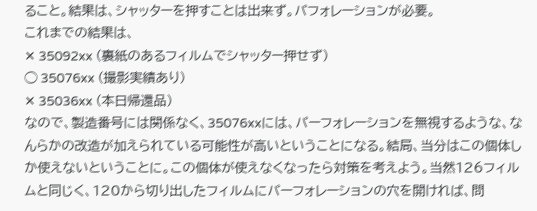ること。結果は、シャッターを押すことは出来ず。パフォレーションが必要。
これまでの結果は、
✕ 35092xx (裏紙のあるフィルムでシャッター押せず)
◯ 35076xx (撮影実績あり)
✕ 35036xx (本日帰還品)
なので、製造番号には関係なく、35076xxには、パーフォレーションを無視するような、なんらかの改造が加えられている可能性が高いということになる。結局、当分はこの個体しか使えないということに。この個体が使えなくなったら対策を考えよう。当然126フィルムと同じく、120から切り出したフィルムにパーフォレーションの穴を開ければ、問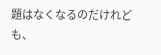題はなくなるのだけれども、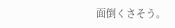面倒くさそう。